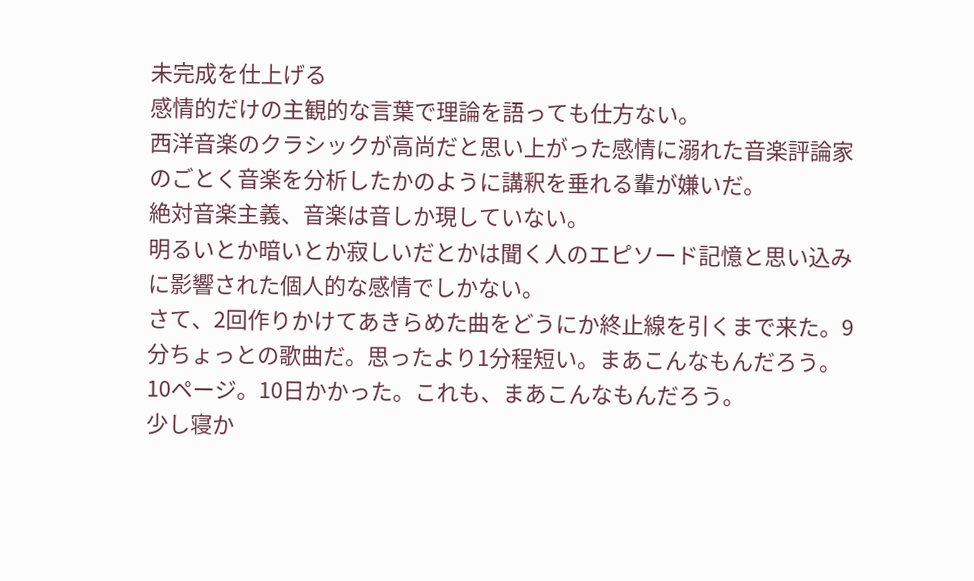未完成を仕上げる
感情的だけの主観的な言葉で理論を語っても仕方ない。
西洋音楽のクラシックが高尚だと思い上がった感情に溺れた音楽評論家のごとく音楽を分析したかのように講釈を垂れる輩が嫌いだ。
絶対音楽主義、音楽は音しか現していない。
明るいとか暗いとか寂しいだとかは聞く人のエピソード記憶と思い込みに影響された個人的な感情でしかない。
さて、2回作りかけてあきらめた曲をどうにか終止線を引くまで来た。9分ちょっとの歌曲だ。思ったより1分程短い。まあこんなもんだろう。
10ページ。10日かかった。これも、まあこんなもんだろう。
少し寝か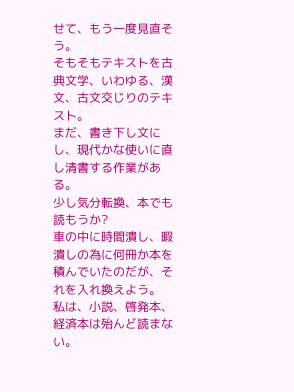せて、もう一度見直そう。
そもそもテキストを古典文学、いわゆる、漢文、古文交じりのテキスト。
まだ、書き下し文にし、現代かな使いに直し清書する作業がある。
少し気分転換、本でも読もうか?
車の中に時間潰し、暇潰しの為に何冊か本を積んでいたのだが、それを入れ換えよう。
私は、小説、啓発本、経済本は殆んど読まない。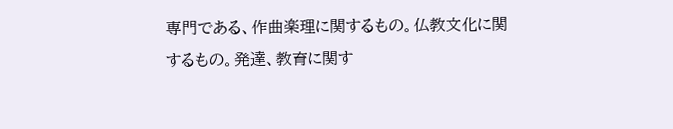専門である、作曲楽理に関するもの。仏教文化に関するもの。発達、教育に関す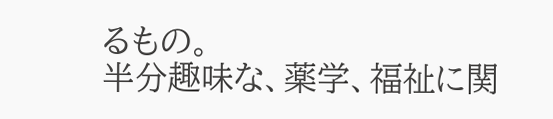るもの。
半分趣味な、薬学、福祉に関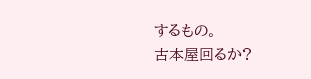するもの。
古本屋回るか?